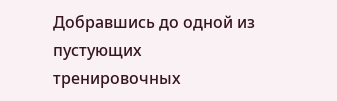Добравшись до одной из пустующих тренировочных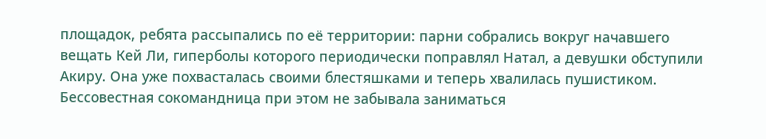площадок, ребята рассыпались по её территории: парни собрались вокруг начавшего вещать Кей Ли, гиперболы которого периодически поправлял Натал, а девушки обступили Акиру. Она уже похвасталась своими блестяшками и теперь хвалилась пушистиком. Бессовестная сокомандница при этом не забывала заниматься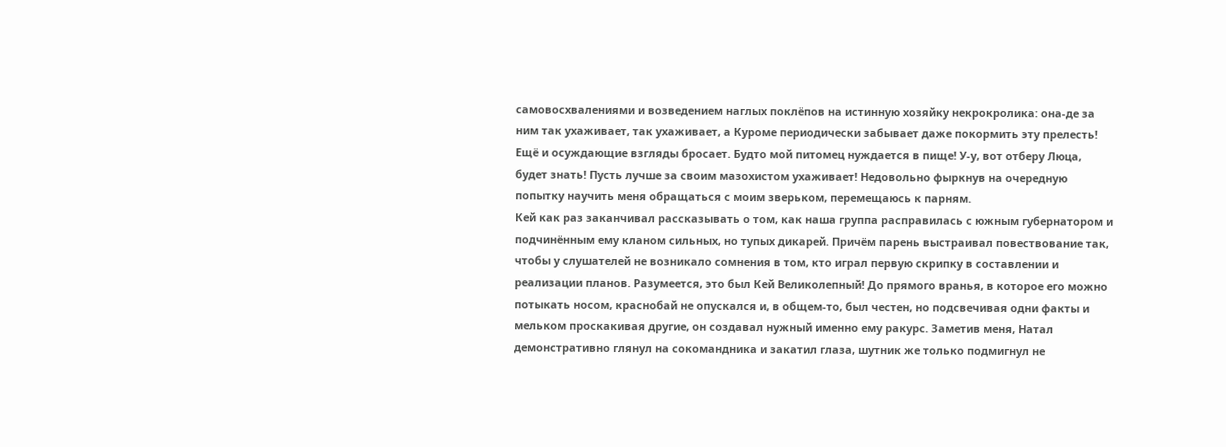самовосхвалениями и возведением наглых поклёпов на истинную хозяйку некрокролика: она-де за ним так ухаживает, так ухаживает, а Куроме периодически забывает даже покормить эту прелесть!
Ещё и осуждающие взгляды бросает. Будто мой питомец нуждается в пище! У-у, вот отберу Люца, будет знать! Пусть лучше за своим мазохистом ухаживает! Недовольно фыркнув на очередную попытку научить меня обращаться с моим зверьком, перемещаюсь к парням.
Кей как раз заканчивал рассказывать о том, как наша группа расправилась с южным губернатором и подчинённым ему кланом сильных, но тупых дикарей. Причём парень выстраивал повествование так, чтобы у слушателей не возникало сомнения в том, кто играл первую скрипку в составлении и реализации планов. Разумеется, это был Кей Великолепный! До прямого вранья, в которое его можно потыкать носом, краснобай не опускался и, в общем-то, был честен, но подсвечивая одни факты и мельком проскакивая другие, он создавал нужный именно ему ракурс. Заметив меня, Натал демонстративно глянул на сокомандника и закатил глаза, шутник же только подмигнул не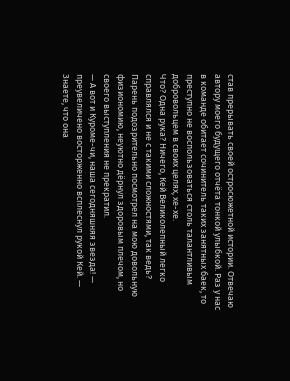став прерывать своей остросюжетной истории. Отвечаю автору моего будущего отчёта тонкой улыбкой. Раз у нас в команде обитает сочинитель таких занятных баек, то преступно не воспользоваться столь талантливым добровольцем в своих целях, хе-хе.
Что? Одна рука? Ничего, Кей Великолепный легко справлялся и не с такими сложностями, так ведь?
Парень подозрительно посмотрел на мою довольную физиономию, неуютно дёрнул здоровым плечом, но своего выступления не прекратил.
— А вот и Куроме-чи, наша сегодняшняя звезда! — преувеличено восторженно всплеснул рукой Кей. — Знаете, что она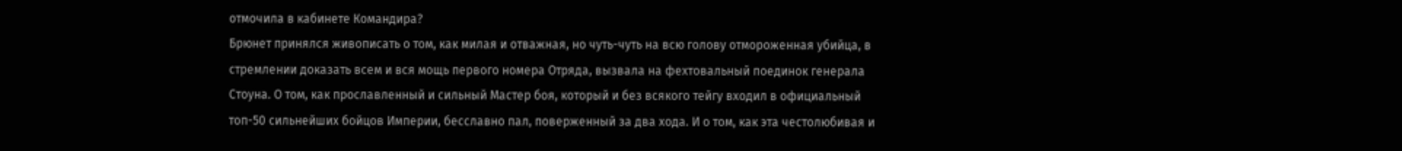отмочила в кабинете Командира?
Брюнет принялся живописать о том, как милая и отважная, но чуть-чуть на всю голову отмороженная убийца, в стремлении доказать всем и вся мощь первого номера Отряда, вызвала на фехтовальный поединок генерала Стоуна. О том, как прославленный и сильный Мастер боя, который и без всякого тейгу входил в официальный топ-50 сильнейших бойцов Империи, бесславно пал, поверженный за два хода. И о том, как эта честолюбивая и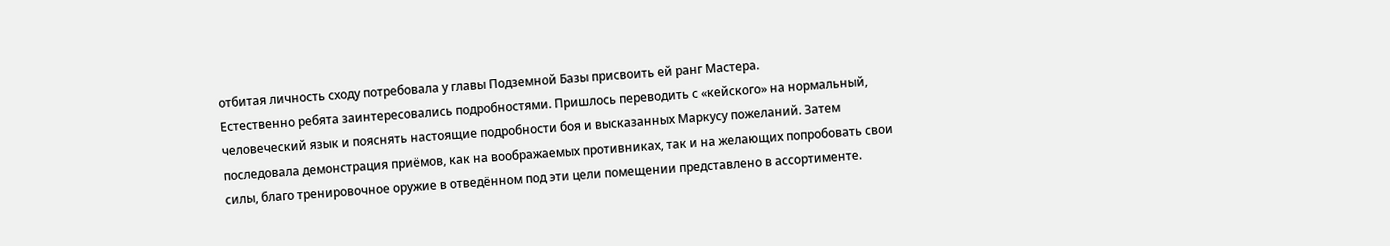отбитая личность сходу потребовала у главы Подземной Базы присвоить ей ранг Мастера.
Естественно ребята заинтересовались подробностями. Пришлось переводить с «кейского» на нормальный, человеческий язык и пояснять настоящие подробности боя и высказанных Маркусу пожеланий. Затем последовала демонстрация приёмов, как на воображаемых противниках, так и на желающих попробовать свои силы, благо тренировочное оружие в отведённом под эти цели помещении представлено в ассортименте.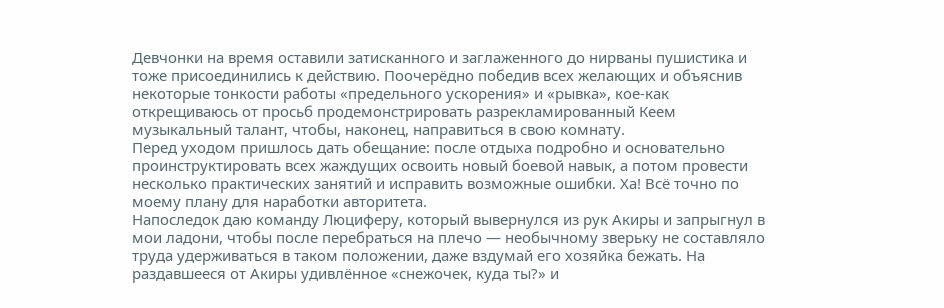Девчонки на время оставили затисканного и заглаженного до нирваны пушистика и тоже присоединились к действию. Поочерёдно победив всех желающих и объяснив некоторые тонкости работы «предельного ускорения» и «рывка», кое-как открещиваюсь от просьб продемонстрировать разрекламированный Кеем музыкальный талант, чтобы, наконец, направиться в свою комнату.
Перед уходом пришлось дать обещание: после отдыха подробно и основательно проинструктировать всех жаждущих освоить новый боевой навык, а потом провести несколько практических занятий и исправить возможные ошибки. Ха! Всё точно по моему плану для наработки авторитета.
Напоследок даю команду Люциферу, который вывернулся из рук Акиры и запрыгнул в мои ладони, чтобы после перебраться на плечо — необычному зверьку не составляло труда удерживаться в таком положении, даже вздумай его хозяйка бежать. На раздавшееся от Акиры удивлённое «снежочек, куда ты?» и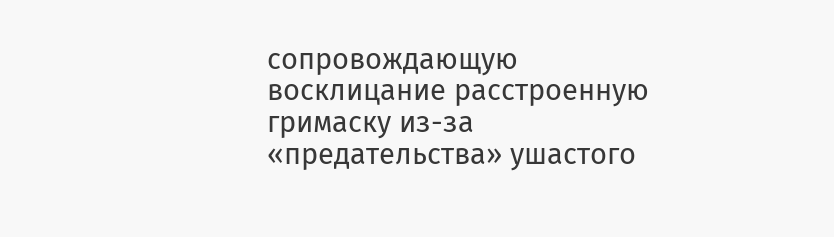сопровождающую восклицание расстроенную гримаску из-за «предательства» ушастого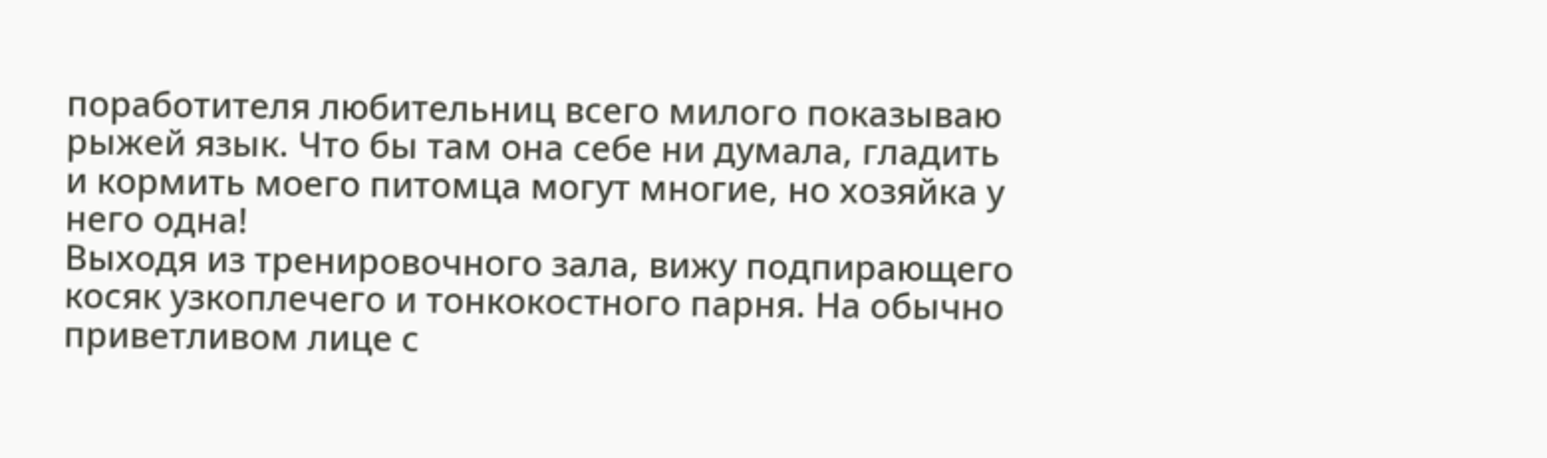поработителя любительниц всего милого показываю рыжей язык. Что бы там она себе ни думала, гладить и кормить моего питомца могут многие, но хозяйка у него одна!
Выходя из тренировочного зала, вижу подпирающего косяк узкоплечего и тонкокостного парня. На обычно приветливом лице с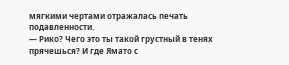мягкими чертами отражалась печать подавленности.
— Рико? Чего это ты такой грустный в тенях прячешься? И где Ямато с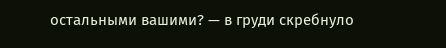остальными вашими? — в груди скребнуло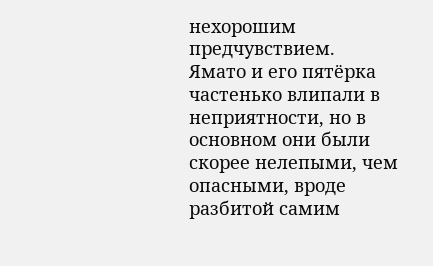нехорошим предчувствием.
Ямато и его пятёрка частенько влипали в неприятности, но в основном они были скорее нелепыми, чем опасными, вроде разбитой самим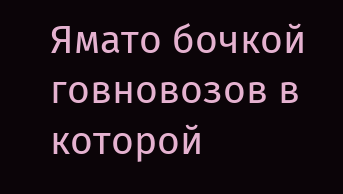Ямато бочкой говновозов в которой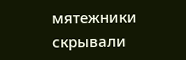мятежники скрывали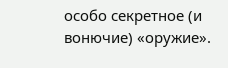особо секретное (и вонючие) «оружие».